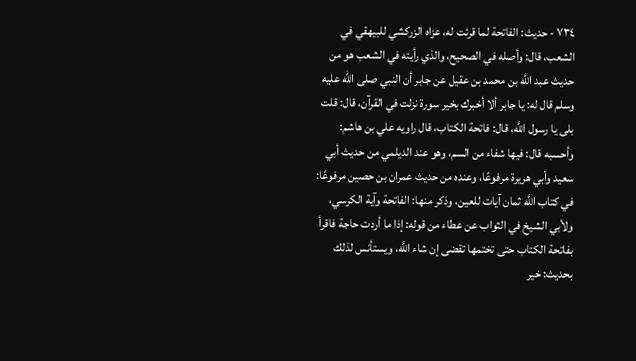٧٣٤ - حديث: الفاتحة لما قرئت له، عزاه الزركشي للبيهقي في الشعب، قال: وأصله في الصحيح، والذي رأيته في الشعب هو من حديث عبد اللَّه بن محمد بن عقيل عن جابر أن النبي صلى الله عليه وسلم قال له: يا جابر ألا أخبرك بخير سورة نزلت في القرآن، قال: قلت بلى يا رسول اللَّه، قال: فاتحة الكتاب، قال راويه علي بن هاشم: وأحسبه قال: فيها شفاء من السم، وهو عند الديلمي من حديث أبي سعيد وأبي هريرة مرفوعًا، وعنده من حديث عمران بن حصين مرفوعًا: في كتاب اللَّه ثمان آيات للعين، وذكر منها: الفاتحة وآية الكرسي، ولأبي الشيخ في الثواب عن عطاء من قوله: إذا ما أردت حاجة فاقرأ بفاتحة الكتاب حتى تختمها تقضى إن شاء اللَّه، ويستأنس لذلك بحديث: خير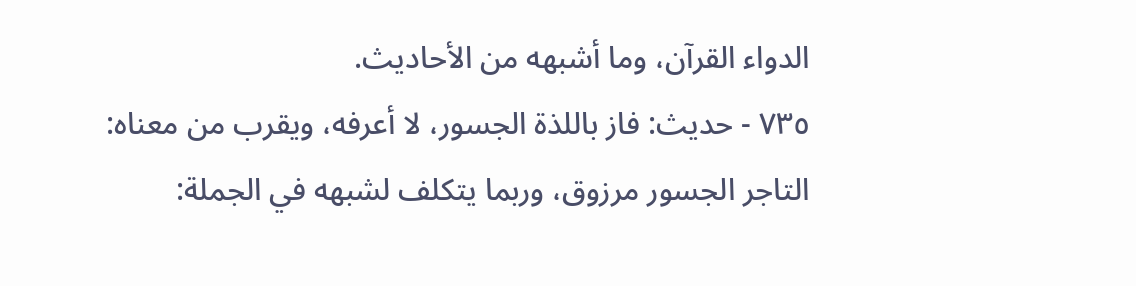الدواء القرآن، وما أشبهه من الأحاديث.
٧٣٥ - حديث: فاز باللذة الجسور، لا أعرفه، ويقرب من معناه: التاجر الجسور مرزوق، وربما يتكلف لشبهه في الجملة: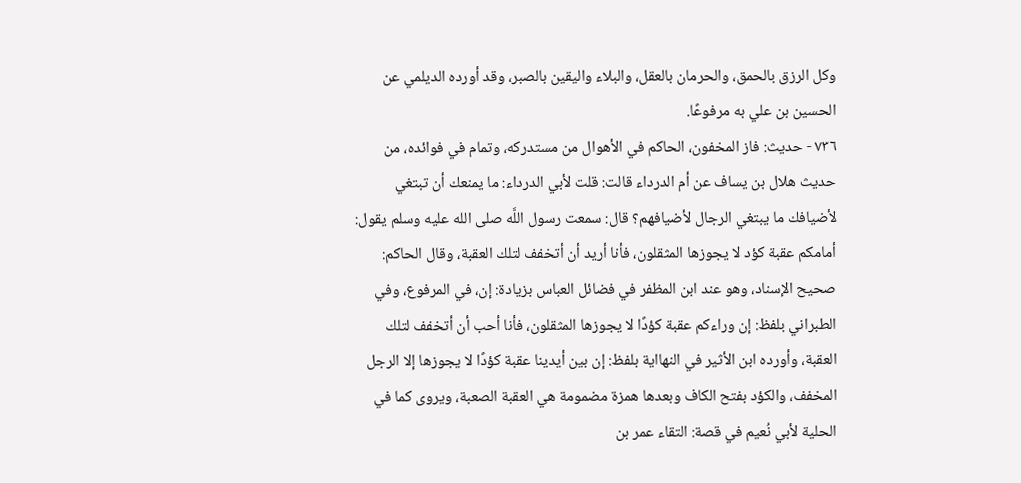وكل الرزق بالحمق، والحرمان بالعقل، والبلاء واليقين بالصبر، وقد أورده الديلمي عن الحسين بن علي به مرفوعًا.
٧٣٦ - حديث: فاز المخفون، الحاكم في الأهوال من مستدركه، وتمام في فوائده، من حديث هلال بن يساف عن أم الدرداء قالت: قلت لأبي الدرداء: ما يمنعك أن تبتغي لأضيافك ما يبتغي الرجال لأضيافهم؟ قال: سمعت رسول اللَّه صلى الله عليه وسلم يقول: أمامكم عقبة كؤد لا يجوزها المثقلون، فأنا أريد أن أتخفف لتلك العقبة، وقال الحاكم: صحيح الإسناد، وهو عند ابن المظفر في فضائل العباس بزيادة: إن، في المرفوع، وفي الطبراني بلفظ: إن وراءكم عقبة كؤدًا لا يجوزها المثقلون، فأنا أحب أن أتخفف لتلك العقبة، وأورده ابن الأثير في النهااية بلفظ: إن بين أيدينا عقبة كؤدًا لا يجوزها إلا الرجل المخفف، والكؤد بفتح الكاف وبعدها همزة مضمومة هي العقبة الصعبة، ويروى كما في الحلية لأبي نُعيم في قصة: التقاء عمر بن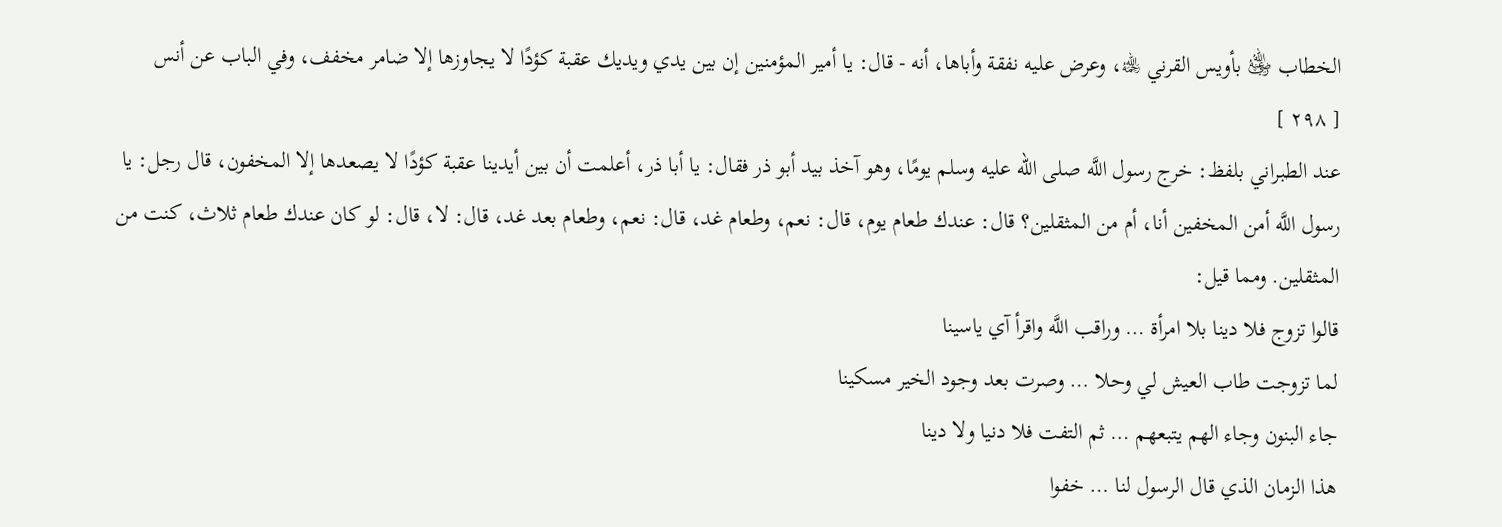الخطاب ﵁ بأويس القرني ﵀، وعرض عليه نفقة وأباها، أنه - قال: يا أمير المؤمنين إن بين يدي ويديك عقبة كؤدًا لا يجاوزها إلا ضامر مخفف، وفي الباب عن أنس
[ ٢٩٨ ]
عند الطبراني بلفظ: خرج رسول اللَّه صلى الله عليه وسلم يومًا، وهو آخذ بيد أبو ذر فقال: يا أبا ذر، أعلمت أن بين أيدينا عقبة كؤدًا لا يصعدها إلا المخفون، قال رجل: يا رسول اللَّه أمن المخفين أنا، أم من المثقلين؟ قال: عندك طعام يوم، قال: نعم، وطعام غد، قال: نعم، وطعام بعد غد، قال: لا، قال: لو كان عندك طعام ثلاث، كنت من المثقلين. ومما قيل:
قالوا تزوج فلا دينا بلا امرأة … وراقب اللَّه واقرأ آي ياسينا
لما تزوجت طاب العيش لي وحلا … وصرت بعد وجود الخير مسكينا
جاء البنون وجاء الهم يتبعهم … ثم التفت فلا دنيا ولا دينا
هذا الزمان الذي قال الرسول لنا … خفوا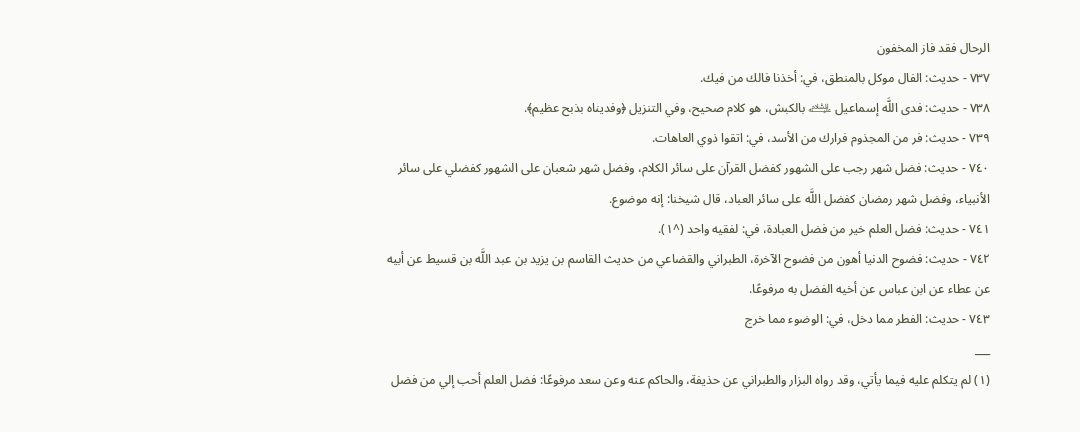الرحال فقد فاز المخفون
٧٣٧ - حديث: الفال موكل بالمنطق، في: أخذنا فالك من فيك.
٧٣٨ - حديث: فدى اللَّه إسماعيل ﵇ بالكبش، هو كلام صحيح، وفي التنزيل ﴿وفديناه بذبح عظيم﴾.
٧٣٩ - حديث: فر من المجذوم فرارك من الأسد، في: اتقوا ذوي العاهات.
٧٤٠ - حديث: فضل شهر رجب على الشهور كفضل القرآن على سائر الكلام، وفضل شهر شعبان على الشهور كفضلي على سائر الأنبياء، وفضل شهر رمضان كفضل اللَّه على سائر العباد، قال شيخنا: إنه موضوع.
٧٤١ - حديث: فضل العلم خير من فضل العبادة، في: لفقيه واحد (^١).
٧٤٢ - حديث: فضوح الدنيا أهون من فضوح الآخرة، الطبراني والقضاعي من حديث القاسم بن يزيد بن عبد اللَّه بن قسيط عن أبيه عن عطاء عن ابن عباس عن أخيه الفضل به مرفوعًا.
٧٤٣ - حديث: الفطر مما دخل، في: الوضوء مما خرج
___
(١) لم يتكلم عليه فيما يأتي، وقد رواه البزار والطبراني عن حذيفة، والحاكم عنه وعن سعد مرفوعًا: فضل العلم أحب إلي من فضل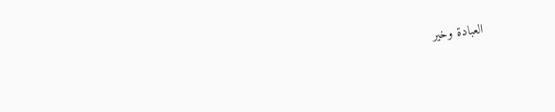العبادة وخير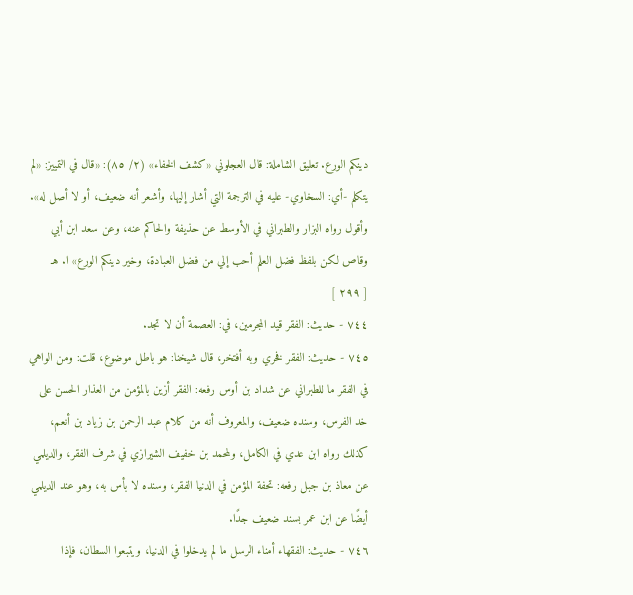دينكم الورع. تعليق الشاملة: قال العجلوني «كشف الخفاء» (٢/ ٨٥): «قال في التمييز: «لم يتكلم -أي: السخاوي- عليه في الترجمة التي أشار إليها، وأشعر أنه ضعيف، أو لا أصل له». وأقول رواه البزار والطبراني في الأوسط عن حذيفة والحاكم عنه، وعن سعد ابن أبي وقاص لكن بلفظ فضل العلم أحب إلي من فضل العبادة، وخير دينكم الورع» ا. هـ
[ ٢٩٩ ]
٧٤٤ - حديث: الفقر قيد المجرمين، في: العصمة أن لا تجد.
٧٤٥ - حديث: الفقر فخري وبه أفتخر، قال شيخنا: هو باطل موضوع، قلت: ومن الواهي في الفقر ما للطبراني عن شداد بن أوس رفعه: الفقر أزين بالمؤمن من العذار الحسن على خد الفرس، وسنده ضعيف، والمعروف أنه من كلام عبد الرحمن بن زياد بن أنعم، كذلك رواه ابن عدي في الكامل، ولمحمد بن خفيف الشيرازي في شرف الفقر، والديلمي عن معاذ بن جبل رفعه: تحفة المؤمن في الدنيا الفقر، وسنده لا بأس به، وهو عند الديلمي أيضًا عن ابن عمر بسند ضعيف جدًا.
٧٤٦ - حديث: الفقهاء أمناء الرسل ما لم يدخلوا في الدنيا، ويتبعوا السطان، فإذا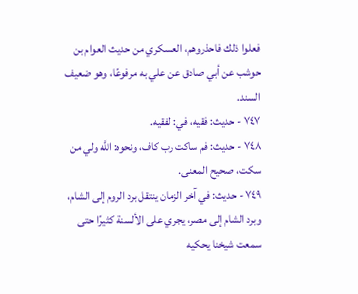فعلوا ذلك فاحذروهم، العسكري من حديث العوام بن حوشب عن أبي صادق عن علي به مرفوعًا، وهو ضعيف السند.
٧٤٧ - حديث: فقيه، في: لفقيه.
٧٤٨ - حديث: فم ساكت رب كاف، ونحوه: اللَّه ولي من سكت، صحيح المعنى.
٧٤٩ - حديث: في آخر الزمان ينتقل برد الروم إلى الشام، وبرد الشام إلى مصر، يجري على الألسنة كثيرًا حتى سمعت شيخنا يحكيه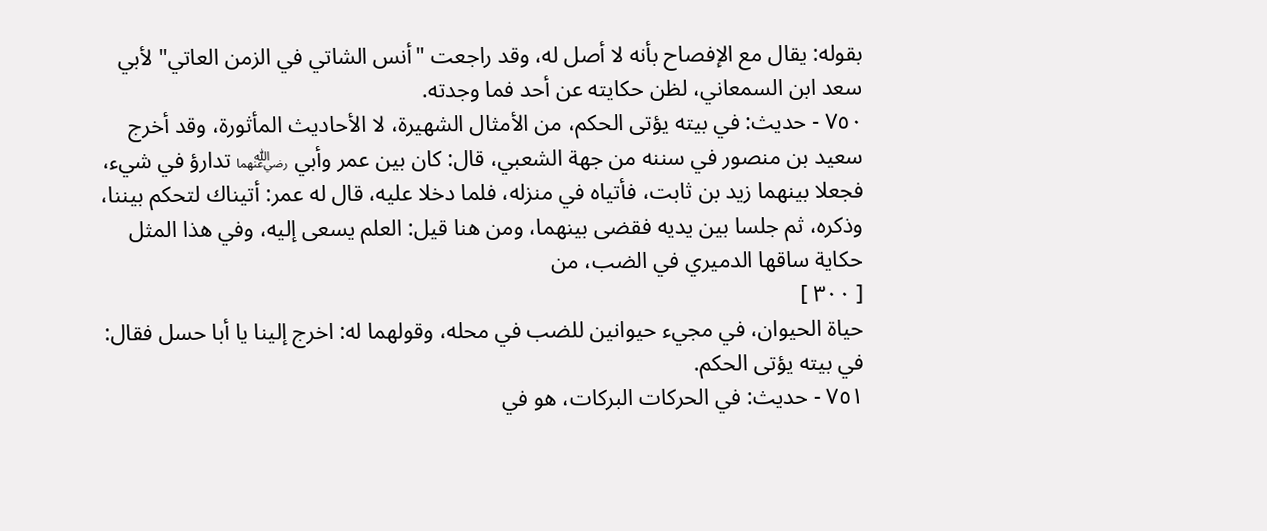بقوله: يقال مع الإفصاح بأنه لا أصل له، وقد راجعت "أنس الشاتي في الزمن العاتي" لأبي سعد ابن السمعاني، لظن حكايته عن أحد فما وجدته.
٧٥٠ - حديث: في بيته يؤتى الحكم، من الأمثال الشهيرة، لا الأحاديث المأثورة، وقد أخرج سعيد بن منصور في سننه من جهة الشعبي، قال: كان بين عمر وأبي ﵄ تدارؤ في شيء، فجعلا بينهما زيد بن ثابت، فأتياه في منزله، فلما دخلا عليه، قال له عمر: أتيناك لتحكم بيننا، وذكره، ثم جلسا بين يديه فقضى بينهما، ومن هنا قيل: العلم يسعى إليه، وفي هذا المثل حكاية ساقها الدميري في الضب، من
[ ٣٠٠ ]
حياة الحيوان، في مجيء حيوانين للضب في محله، وقولهما له: اخرج إلينا يا أبا حسل فقال: في بيته يؤتى الحكم.
٧٥١ - حديث: في الحركات البركات، هو في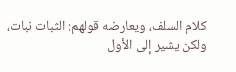كلام السلف، ويعارضه قولهم: الثبات نبات، ولكن يشير إلى الأول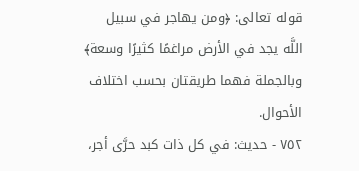قوله تعالى: ﴿ومن يهاجر في سبيل اللَّه يجد في الأرض مراغمًا كثيرًا وسعة﴾ وبالجملة فهما طريقتان بحسب اختلاف الأحوال.
٧٥٢ - حديث: في كل ذات كبد حرَّى أجر،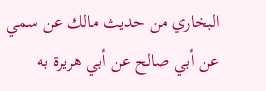البخاري من حديث مالك عن سمي عن أبي صالح عن أبي هريرة به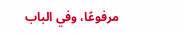مرفوعًا، وفي الباب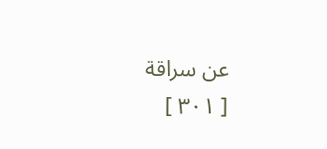عن سراقة
[ ٣٠١ ]